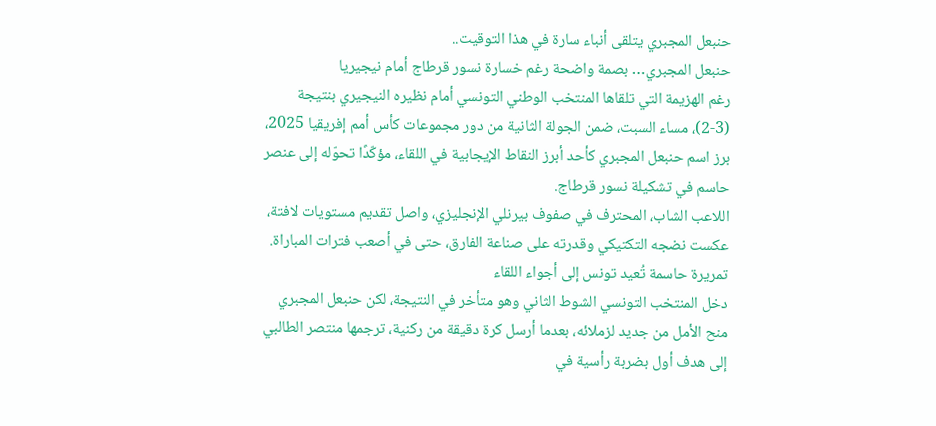حنبعل المجبري يتلقى أنباء سارة في هذا التوقيت..
حنبعل المجبري… بصمة واضحة رغم خسارة نسور قرطاج أمام نيجيريا
رغم الهزيمة التي تلقاها المنتخب الوطني التونسي أمام نظيره النيجيري بنتيجة (3-2)، مساء السبت، ضمن الجولة الثانية من دور مجموعات كأس أمم إفريقيا 2025، برز اسم حنبعل المجبري كأحد أبرز النقاط الإيجابية في اللقاء، مؤكّدًا تحوّله إلى عنصر حاسم في تشكيلة نسور قرطاج.
اللاعب الشاب، المحترف في صفوف بيرنلي الإنجليزي، واصل تقديم مستويات لافتة، عكست نضجه التكتيكي وقدرته على صناعة الفارق، حتى في أصعب فترات المباراة.
تمريرة حاسمة تُعيد تونس إلى أجواء اللقاء
دخل المنتخب التونسي الشوط الثاني وهو متأخر في النتيجة، لكن حنبعل المجبري منح الأمل من جديد لزملائه، بعدما أرسل كرة دقيقة من ركنية، ترجمها منتصر الطالبي إلى هدف أول بضربة رأسية في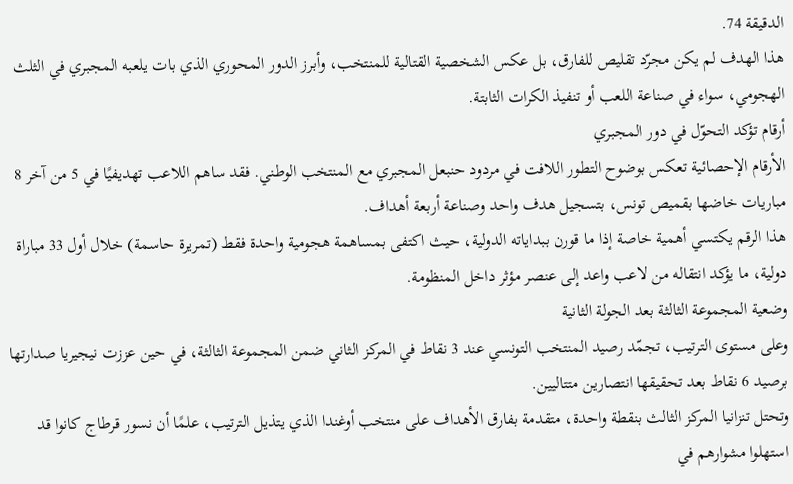الدقيقة 74.
هذا الهدف لم يكن مجرّد تقليص للفارق، بل عكس الشخصية القتالية للمنتخب، وأبرز الدور المحوري الذي بات يلعبه المجبري في الثلث الهجومي، سواء في صناعة اللعب أو تنفيذ الكرات الثابتة.
أرقام تؤكد التحوّل في دور المجبري
الأرقام الإحصائية تعكس بوضوح التطور اللافت في مردود حنبعل المجبري مع المنتخب الوطني. فقد ساهم اللاعب تهديفيًا في 5 من آخر 8 مباريات خاضها بقميص تونس، بتسجيل هدف واحد وصناعة أربعة أهداف.
هذا الرقم يكتسي أهمية خاصة إذا ما قورن ببداياته الدولية، حيث اكتفى بمساهمة هجومية واحدة فقط (تمريرة حاسمة) خلال أول 33 مباراة دولية، ما يؤكد انتقاله من لاعب واعد إلى عنصر مؤثر داخل المنظومة.
وضعية المجموعة الثالثة بعد الجولة الثانية
وعلى مستوى الترتيب، تجمّد رصيد المنتخب التونسي عند 3 نقاط في المركز الثاني ضمن المجموعة الثالثة، في حين عززت نيجيريا صدارتها برصيد 6 نقاط بعد تحقيقها انتصارين متتاليين.
وتحتل تنزانيا المركز الثالث بنقطة واحدة، متقدمة بفارق الأهداف على منتخب أوغندا الذي يتذيل الترتيب، علمًا أن نسور قرطاج كانوا قد استهلوا مشوارهم في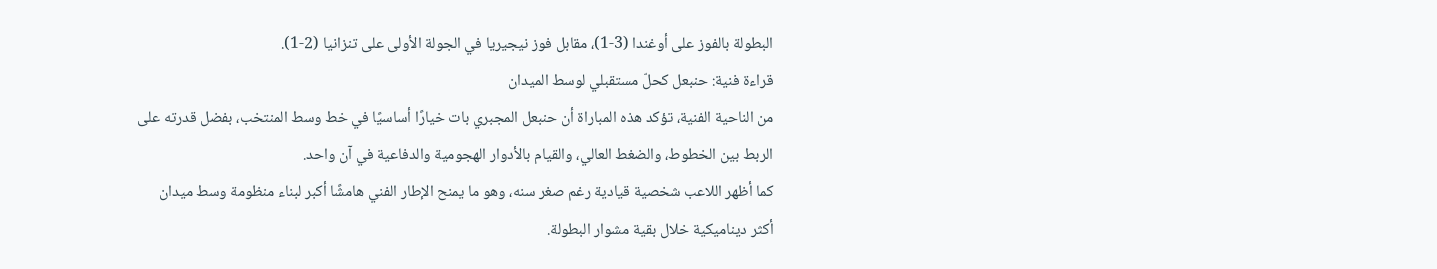البطولة بالفوز على أوغندا (3-1)، مقابل فوز نيجيريا في الجولة الأولى على تنزانيا (2-1).
قراءة فنية: حنبعل كحلّ مستقبلي لوسط الميدان
من الناحية الفنية، تؤكد هذه المباراة أن حنبعل المجبري بات خيارًا أساسيًا في خط وسط المنتخب، بفضل قدرته على الربط بين الخطوط، والضغط العالي، والقيام بالأدوار الهجومية والدفاعية في آن واحد.
كما أظهر اللاعب شخصية قيادية رغم صغر سنه، وهو ما يمنح الإطار الفني هامشًا أكبر لبناء منظومة وسط ميدان أكثر ديناميكية خلال بقية مشوار البطولة.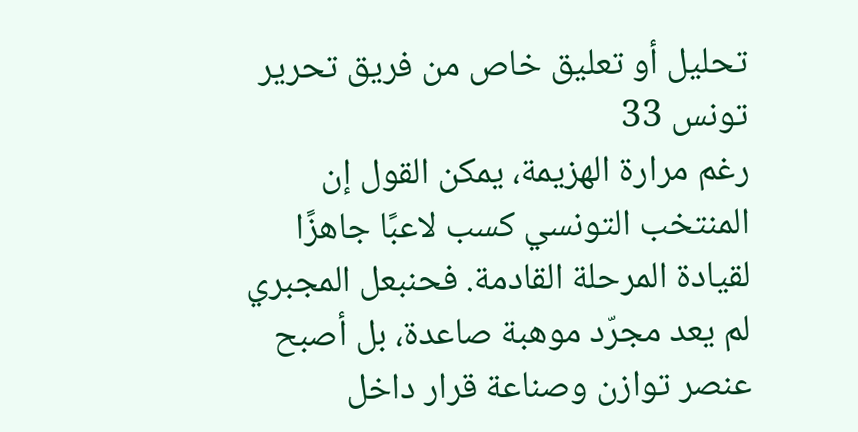تحليل أو تعليق خاص من فريق تحرير تونس 33
رغم مرارة الهزيمة، يمكن القول إن المنتخب التونسي كسب لاعبًا جاهزًا لقيادة المرحلة القادمة. فحنبعل المجبري لم يعد مجرّد موهبة صاعدة، بل أصبح عنصر توازن وصناعة قرار داخل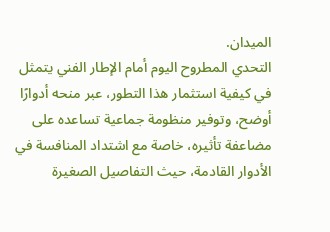الميدان.
التحدي المطروح اليوم أمام الإطار الفني يتمثل في كيفية استثمار هذا التطور، عبر منحه أدوارًا أوضح، وتوفير منظومة جماعية تساعده على مضاعفة تأثيره، خاصة مع اشتداد المنافسة في الأدوار القادمة، حيث التفاصيل الصغيرة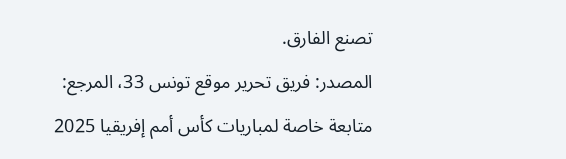تصنع الفارق.
المصدر: فريق تحرير موقع تونس 33، المرجع: متابعة خاصة لمباريات كأس أمم إفريقيا 2025